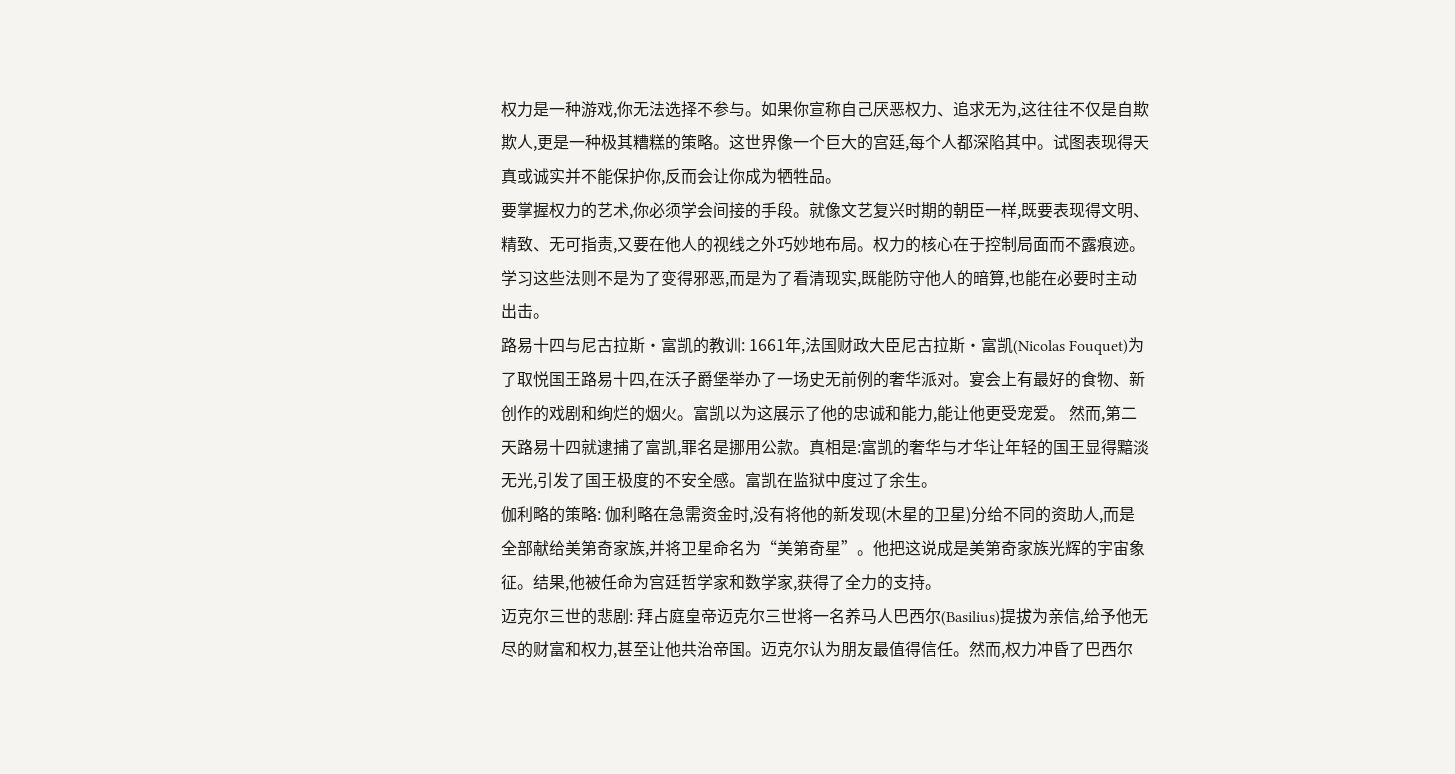权力是一种游戏,你无法选择不参与。如果你宣称自己厌恶权力、追求无为,这往往不仅是自欺欺人,更是一种极其糟糕的策略。这世界像一个巨大的宫廷,每个人都深陷其中。试图表现得天真或诚实并不能保护你,反而会让你成为牺牲品。
要掌握权力的艺术,你必须学会间接的手段。就像文艺复兴时期的朝臣一样,既要表现得文明、精致、无可指责,又要在他人的视线之外巧妙地布局。权力的核心在于控制局面而不露痕迹。学习这些法则不是为了变得邪恶,而是为了看清现实,既能防守他人的暗算,也能在必要时主动出击。
路易十四与尼古拉斯·富凯的教训: 1661年,法国财政大臣尼古拉斯·富凯(Nicolas Fouquet)为了取悦国王路易十四,在沃子爵堡举办了一场史无前例的奢华派对。宴会上有最好的食物、新创作的戏剧和绚烂的烟火。富凯以为这展示了他的忠诚和能力,能让他更受宠爱。 然而,第二天路易十四就逮捕了富凯,罪名是挪用公款。真相是:富凯的奢华与才华让年轻的国王显得黯淡无光,引发了国王极度的不安全感。富凯在监狱中度过了余生。
伽利略的策略: 伽利略在急需资金时,没有将他的新发现(木星的卫星)分给不同的资助人,而是全部献给美第奇家族,并将卫星命名为“美第奇星”。他把这说成是美第奇家族光辉的宇宙象征。结果,他被任命为宫廷哲学家和数学家,获得了全力的支持。
迈克尔三世的悲剧: 拜占庭皇帝迈克尔三世将一名养马人巴西尔(Basilius)提拔为亲信,给予他无尽的财富和权力,甚至让他共治帝国。迈克尔认为朋友最值得信任。然而,权力冲昏了巴西尔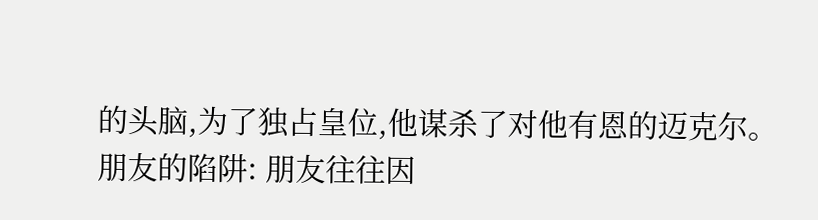的头脑,为了独占皇位,他谋杀了对他有恩的迈克尔。
朋友的陷阱: 朋友往往因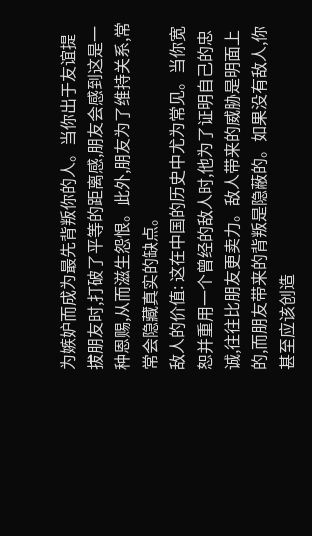为嫉妒而成为最先背叛你的人。当你出于友谊提拔朋友时,打破了平等的距离感,朋友会感到这是一种恩赐,从而滋生怨恨。此外,朋友为了维持关系,常常会隐藏真实的缺点。
敌人的价值: 这在中国的历史中尤为常见。当你宽恕并重用一个曾经的敌人时,他为了证明自己的忠诚,往往比朋友更卖力。敌人带来的威胁是明面上的,而朋友带来的背叛是隐蔽的。如果没有敌人,你甚至应该创造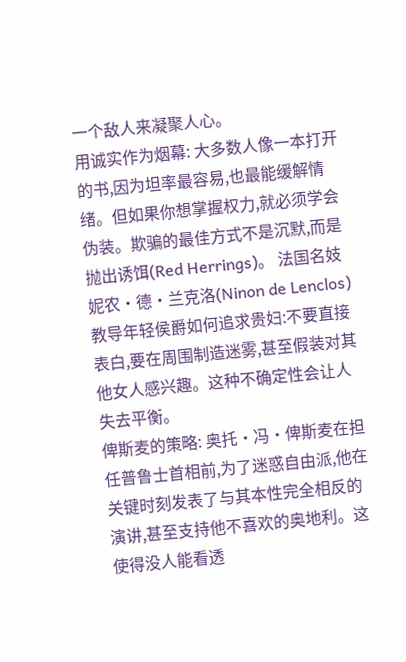一个敌人来凝聚人心。
用诚实作为烟幕: 大多数人像一本打开的书,因为坦率最容易,也最能缓解情绪。但如果你想掌握权力,就必须学会伪装。欺骗的最佳方式不是沉默,而是抛出诱饵(Red Herrings)。 法国名妓妮农·德·兰克洛(Ninon de Lenclos)教导年轻侯爵如何追求贵妇:不要直接表白,要在周围制造迷雾,甚至假装对其他女人感兴趣。这种不确定性会让人失去平衡。
俾斯麦的策略: 奥托·冯·俾斯麦在担任普鲁士首相前,为了迷惑自由派,他在关键时刻发表了与其本性完全相反的演讲,甚至支持他不喜欢的奥地利。这使得没人能看透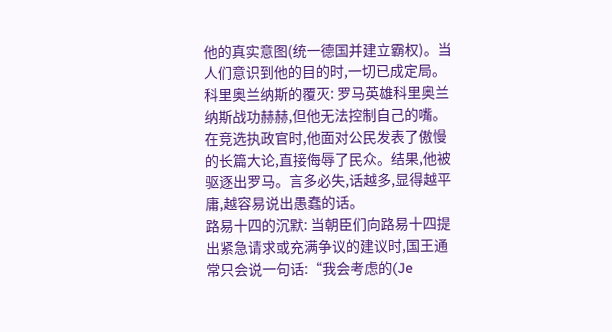他的真实意图(统一德国并建立霸权)。当人们意识到他的目的时,一切已成定局。
科里奥兰纳斯的覆灭: 罗马英雄科里奥兰纳斯战功赫赫,但他无法控制自己的嘴。在竞选执政官时,他面对公民发表了傲慢的长篇大论,直接侮辱了民众。结果,他被驱逐出罗马。言多必失,话越多,显得越平庸,越容易说出愚蠢的话。
路易十四的沉默: 当朝臣们向路易十四提出紧急请求或充满争议的建议时,国王通常只会说一句话:“我会考虑的(Je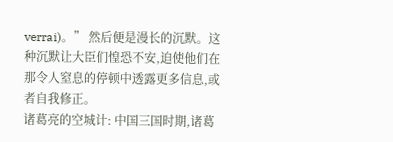verrai)。” 然后便是漫长的沉默。这种沉默让大臣们惶恐不安,迫使他们在那令人窒息的停顿中透露更多信息,或者自我修正。
诸葛亮的空城计: 中国三国时期,诸葛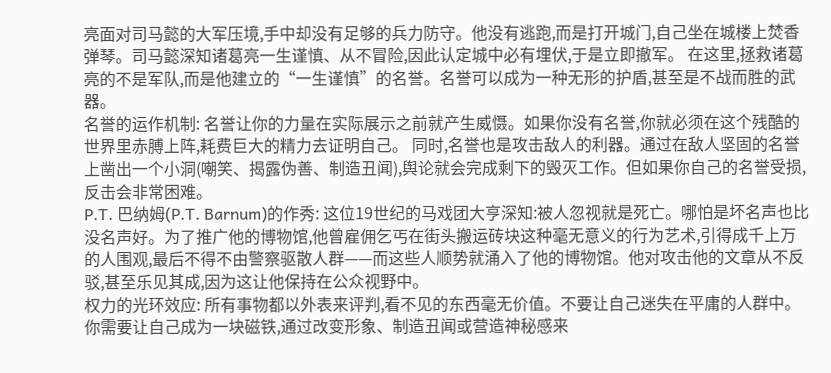亮面对司马懿的大军压境,手中却没有足够的兵力防守。他没有逃跑,而是打开城门,自己坐在城楼上焚香弹琴。司马懿深知诸葛亮一生谨慎、从不冒险,因此认定城中必有埋伏,于是立即撤军。 在这里,拯救诸葛亮的不是军队,而是他建立的“一生谨慎”的名誉。名誉可以成为一种无形的护盾,甚至是不战而胜的武器。
名誉的运作机制: 名誉让你的力量在实际展示之前就产生威慑。如果你没有名誉,你就必须在这个残酷的世界里赤膊上阵,耗费巨大的精力去证明自己。 同时,名誉也是攻击敌人的利器。通过在敌人坚固的名誉上凿出一个小洞(嘲笑、揭露伪善、制造丑闻),舆论就会完成剩下的毁灭工作。但如果你自己的名誉受损,反击会非常困难。
P.T. 巴纳姆(P.T. Barnum)的作秀: 这位19世纪的马戏团大亨深知:被人忽视就是死亡。哪怕是坏名声也比没名声好。为了推广他的博物馆,他曾雇佣乞丐在街头搬运砖块这种毫无意义的行为艺术,引得成千上万的人围观,最后不得不由警察驱散人群——而这些人顺势就涌入了他的博物馆。他对攻击他的文章从不反驳,甚至乐见其成,因为这让他保持在公众视野中。
权力的光环效应: 所有事物都以外表来评判,看不见的东西毫无价值。不要让自己迷失在平庸的人群中。你需要让自己成为一块磁铁,通过改变形象、制造丑闻或营造神秘感来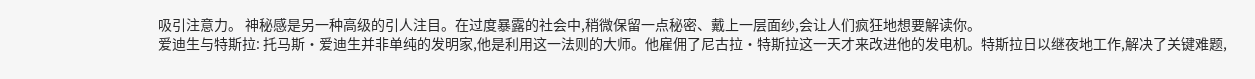吸引注意力。 神秘感是另一种高级的引人注目。在过度暴露的社会中,稍微保留一点秘密、戴上一层面纱,会让人们疯狂地想要解读你。
爱迪生与特斯拉: 托马斯·爱迪生并非单纯的发明家,他是利用这一法则的大师。他雇佣了尼古拉·特斯拉这一天才来改进他的发电机。特斯拉日以继夜地工作,解决了关键难题,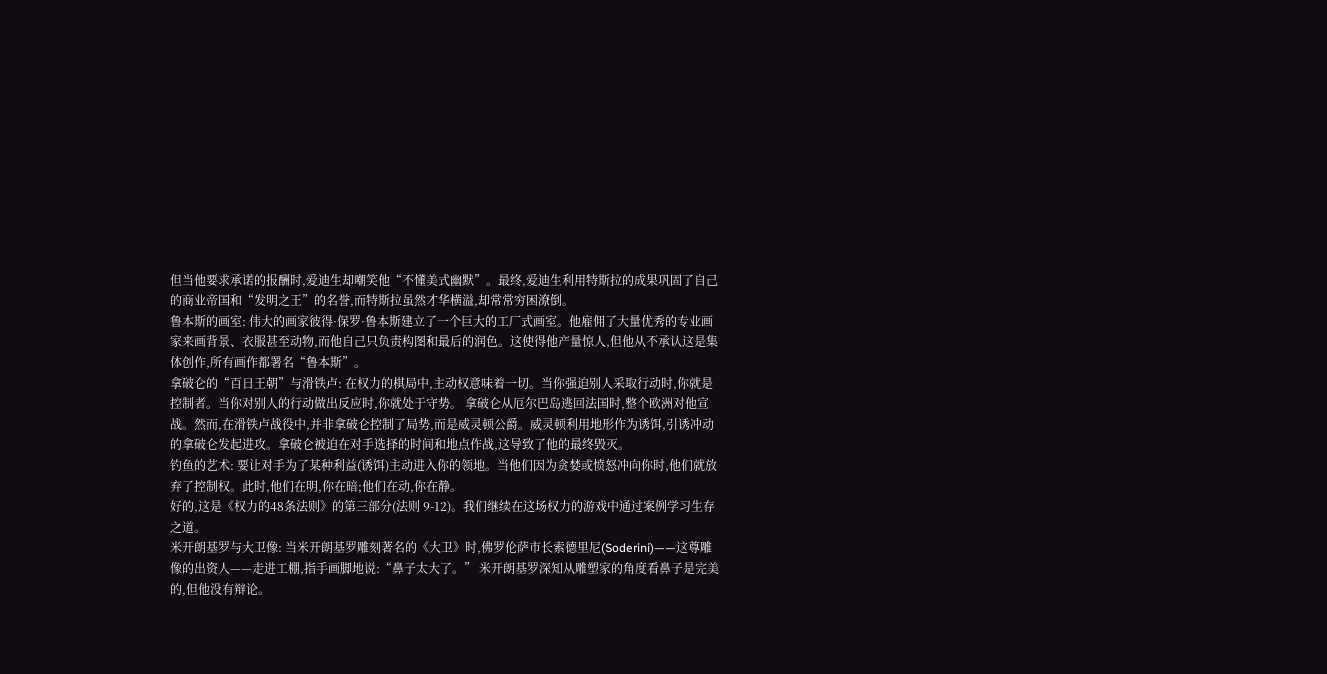但当他要求承诺的报酬时,爱迪生却嘲笑他“不懂美式幽默”。最终,爱迪生利用特斯拉的成果巩固了自己的商业帝国和“发明之王”的名誉,而特斯拉虽然才华横溢,却常常穷困潦倒。
鲁本斯的画室: 伟大的画家彼得·保罗·鲁本斯建立了一个巨大的工厂式画室。他雇佣了大量优秀的专业画家来画背景、衣服甚至动物,而他自己只负责构图和最后的润色。这使得他产量惊人,但他从不承认这是集体创作,所有画作都署名“鲁本斯”。
拿破仑的“百日王朝”与滑铁卢: 在权力的棋局中,主动权意味着一切。当你强迫别人采取行动时,你就是控制者。当你对别人的行动做出反应时,你就处于守势。 拿破仑从厄尔巴岛逃回法国时,整个欧洲对他宣战。然而,在滑铁卢战役中,并非拿破仑控制了局势,而是威灵顿公爵。威灵顿利用地形作为诱饵,引诱冲动的拿破仑发起进攻。拿破仑被迫在对手选择的时间和地点作战,这导致了他的最终毁灭。
钓鱼的艺术: 要让对手为了某种利益(诱饵)主动进入你的领地。当他们因为贪婪或愤怒冲向你时,他们就放弃了控制权。此时,他们在明,你在暗;他们在动,你在静。
好的,这是《权力的48条法则》的第三部分(法则 9-12)。我们继续在这场权力的游戏中通过案例学习生存之道。
米开朗基罗与大卫像: 当米开朗基罗雕刻著名的《大卫》时,佛罗伦萨市长索德里尼(Soderini)——这尊雕像的出资人——走进工棚,指手画脚地说:“鼻子太大了。” 米开朗基罗深知从雕塑家的角度看鼻子是完美的,但他没有辩论。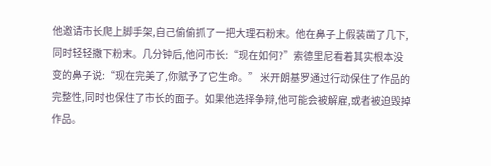他邀请市长爬上脚手架,自己偷偷抓了一把大理石粉末。他在鼻子上假装凿了几下,同时轻轻撒下粉末。几分钟后,他问市长:“现在如何?”索德里尼看着其实根本没变的鼻子说:“现在完美了,你赋予了它生命。” 米开朗基罗通过行动保住了作品的完整性,同时也保住了市长的面子。如果他选择争辩,他可能会被解雇,或者被迫毁掉作品。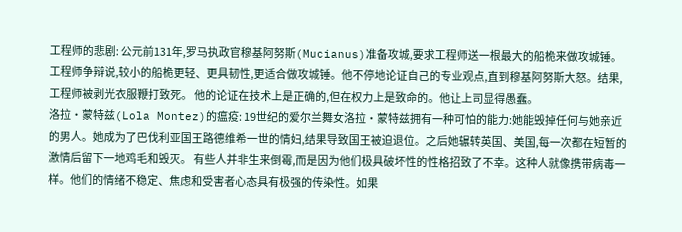工程师的悲剧: 公元前131年,罗马执政官穆基阿努斯(Mucianus)准备攻城,要求工程师送一根最大的船桅来做攻城锤。工程师争辩说,较小的船桅更轻、更具韧性,更适合做攻城锤。他不停地论证自己的专业观点,直到穆基阿努斯大怒。结果,工程师被剥光衣服鞭打致死。 他的论证在技术上是正确的,但在权力上是致命的。他让上司显得愚蠢。
洛拉·蒙特兹(Lola Montez)的瘟疫: 19世纪的爱尔兰舞女洛拉·蒙特兹拥有一种可怕的能力:她能毁掉任何与她亲近的男人。她成为了巴伐利亚国王路德维希一世的情妇,结果导致国王被迫退位。之后她辗转英国、美国,每一次都在短暂的激情后留下一地鸡毛和毁灭。 有些人并非生来倒霉,而是因为他们极具破坏性的性格招致了不幸。这种人就像携带病毒一样。他们的情绪不稳定、焦虑和受害者心态具有极强的传染性。如果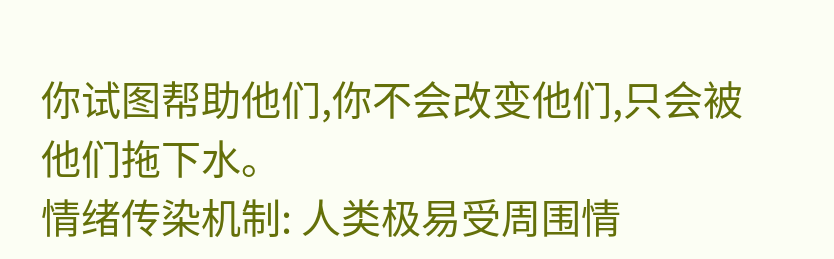你试图帮助他们,你不会改变他们,只会被他们拖下水。
情绪传染机制: 人类极易受周围情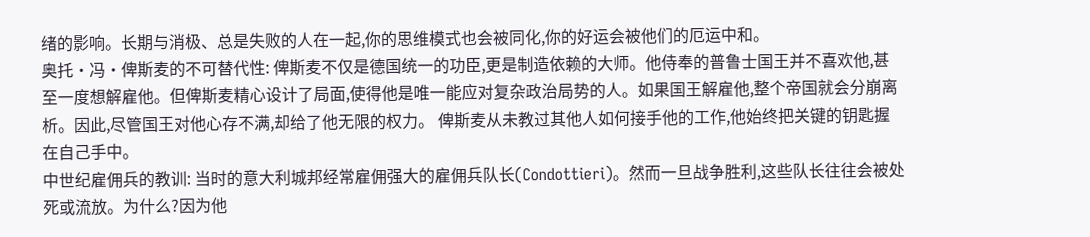绪的影响。长期与消极、总是失败的人在一起,你的思维模式也会被同化,你的好运会被他们的厄运中和。
奥托·冯·俾斯麦的不可替代性: 俾斯麦不仅是德国统一的功臣,更是制造依赖的大师。他侍奉的普鲁士国王并不喜欢他,甚至一度想解雇他。但俾斯麦精心设计了局面,使得他是唯一能应对复杂政治局势的人。如果国王解雇他,整个帝国就会分崩离析。因此,尽管国王对他心存不满,却给了他无限的权力。 俾斯麦从未教过其他人如何接手他的工作,他始终把关键的钥匙握在自己手中。
中世纪雇佣兵的教训: 当时的意大利城邦经常雇佣强大的雇佣兵队长(Condottieri)。然而一旦战争胜利,这些队长往往会被处死或流放。为什么?因为他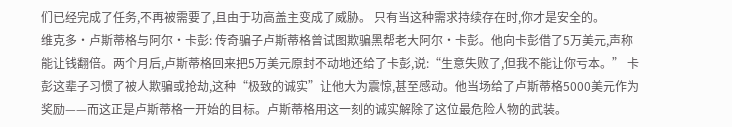们已经完成了任务,不再被需要了,且由于功高盖主变成了威胁。 只有当这种需求持续存在时,你才是安全的。
维克多·卢斯蒂格与阿尔·卡彭: 传奇骗子卢斯蒂格曾试图欺骗黑帮老大阿尔·卡彭。他向卡彭借了5万美元,声称能让钱翻倍。两个月后,卢斯蒂格回来把5万美元原封不动地还给了卡彭,说:“生意失败了,但我不能让你亏本。” 卡彭这辈子习惯了被人欺骗或抢劫,这种“极致的诚实”让他大为震惊,甚至感动。他当场给了卢斯蒂格5000美元作为奖励——而这正是卢斯蒂格一开始的目标。卢斯蒂格用这一刻的诚实解除了这位最危险人物的武装。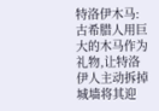特洛伊木马:
古希腊人用巨大的木马作为礼物,让特洛伊人主动拆掉城墙将其迎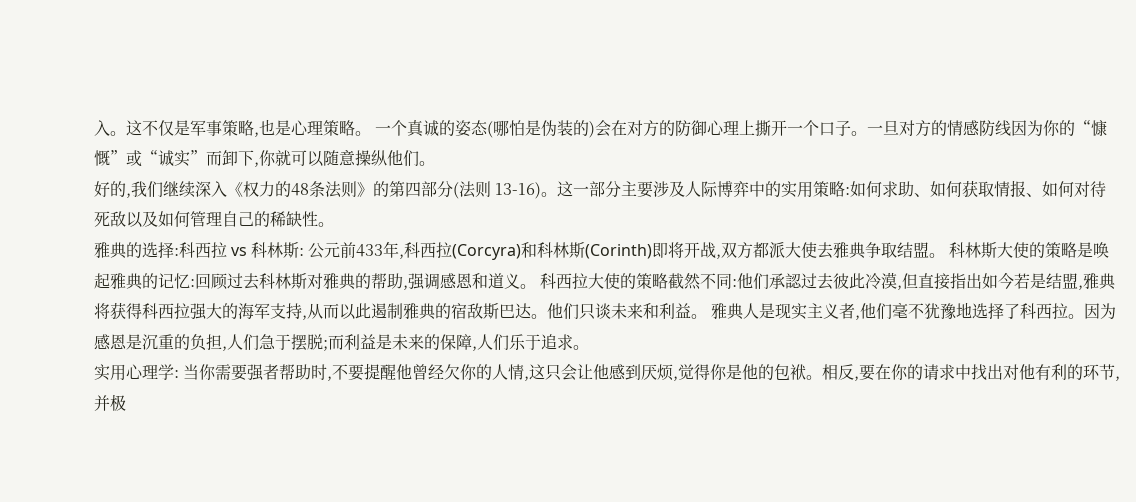入。这不仅是军事策略,也是心理策略。 一个真诚的姿态(哪怕是伪装的)会在对方的防御心理上撕开一个口子。一旦对方的情感防线因为你的“慷慨”或“诚实”而卸下,你就可以随意操纵他们。
好的,我们继续深入《权力的48条法则》的第四部分(法则 13-16)。这一部分主要涉及人际博弈中的实用策略:如何求助、如何获取情报、如何对待死敌以及如何管理自己的稀缺性。
雅典的选择:科西拉 vs 科林斯: 公元前433年,科西拉(Corcyra)和科林斯(Corinth)即将开战,双方都派大使去雅典争取结盟。 科林斯大使的策略是唤起雅典的记忆:回顾过去科林斯对雅典的帮助,强调感恩和道义。 科西拉大使的策略截然不同:他们承認过去彼此冷漠,但直接指出如今若是结盟,雅典将获得科西拉强大的海军支持,从而以此遏制雅典的宿敌斯巴达。他们只谈未来和利益。 雅典人是现实主义者,他们毫不犹豫地选择了科西拉。因为感恩是沉重的负担,人们急于摆脱;而利益是未来的保障,人们乐于追求。
实用心理学: 当你需要强者帮助时,不要提醒他曾经欠你的人情,这只会让他感到厌烦,觉得你是他的包袱。相反,要在你的请求中找出对他有利的环节,并极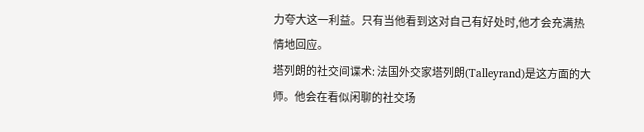力夸大这一利益。只有当他看到这对自己有好处时,他才会充满热情地回应。
塔列朗的社交间谍术: 法国外交家塔列朗(Talleyrand)是这方面的大师。他会在看似闲聊的社交场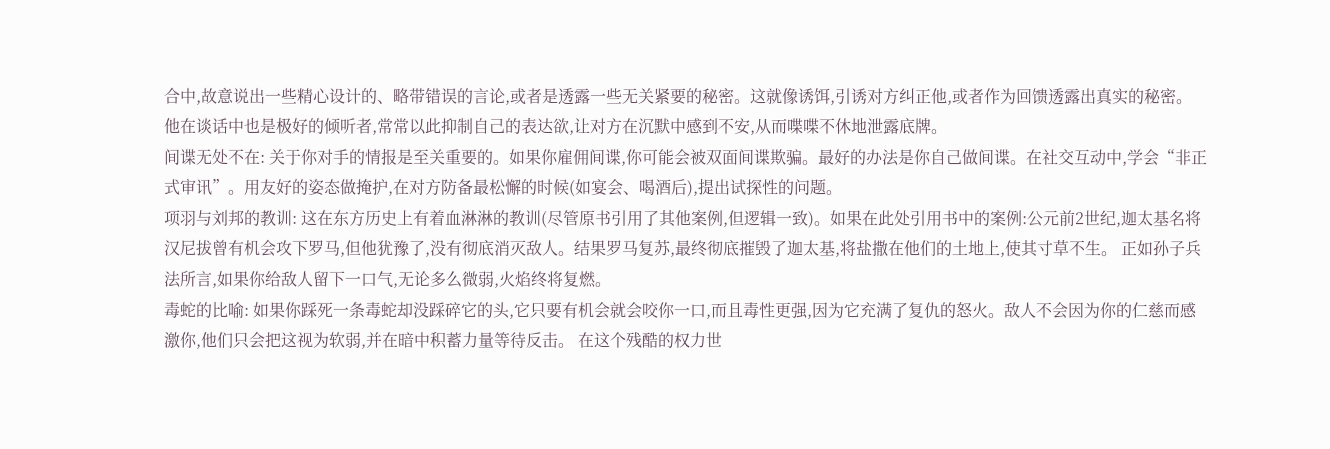合中,故意说出一些精心设计的、略带错误的言论,或者是透露一些无关紧要的秘密。这就像诱饵,引诱对方纠正他,或者作为回馈透露出真实的秘密。 他在谈话中也是极好的倾听者,常常以此抑制自己的表达欲,让对方在沉默中感到不安,从而喋喋不休地泄露底牌。
间谍无处不在: 关于你对手的情报是至关重要的。如果你雇佣间谍,你可能会被双面间谍欺骗。最好的办法是你自己做间谍。在社交互动中,学会“非正式审讯”。用友好的姿态做掩护,在对方防备最松懈的时候(如宴会、喝酒后),提出试探性的问题。
项羽与刘邦的教训: 这在东方历史上有着血淋淋的教训(尽管原书引用了其他案例,但逻辑一致)。如果在此处引用书中的案例:公元前2世纪,迦太基名将汉尼拔曾有机会攻下罗马,但他犹豫了,没有彻底消灭敌人。结果罗马复苏,最终彻底摧毁了迦太基,将盐撒在他们的土地上,使其寸草不生。 正如孙子兵法所言,如果你给敌人留下一口气,无论多么微弱,火焰终将复燃。
毒蛇的比喻: 如果你踩死一条毒蛇却没踩碎它的头,它只要有机会就会咬你一口,而且毒性更强,因为它充满了复仇的怒火。敌人不会因为你的仁慈而感激你,他们只会把这视为软弱,并在暗中积蓄力量等待反击。 在这个残酷的权力世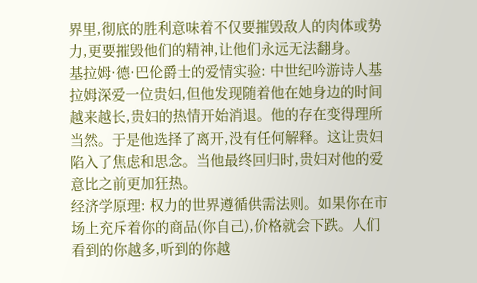界里,彻底的胜利意味着不仅要摧毁敌人的肉体或势力,更要摧毁他们的精神,让他们永远无法翻身。
基拉姆·德·巴伦爵士的爱情实验: 中世纪吟游诗人基拉姆深爱一位贵妇,但他发现随着他在她身边的时间越来越长,贵妇的热情开始消退。他的存在变得理所当然。于是他选择了离开,没有任何解释。这让贵妇陷入了焦虑和思念。当他最终回归时,贵妇对他的爱意比之前更加狂热。
经济学原理: 权力的世界遵循供需法则。如果你在市场上充斥着你的商品(你自己),价格就会下跌。人们看到的你越多,听到的你越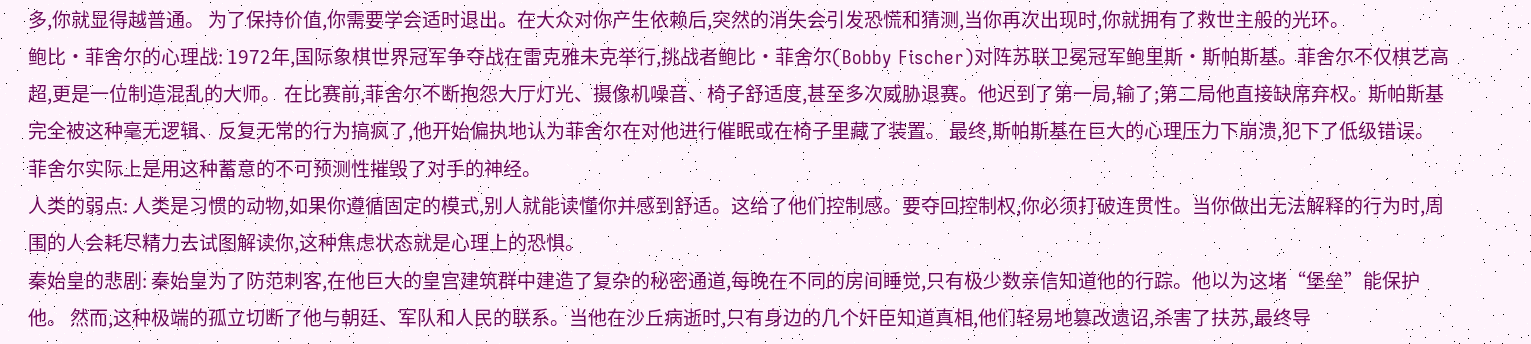多,你就显得越普通。 为了保持价值,你需要学会适时退出。在大众对你产生依赖后,突然的消失会引发恐慌和猜测,当你再次出现时,你就拥有了救世主般的光环。
鲍比·菲舍尔的心理战: 1972年,国际象棋世界冠军争夺战在雷克雅未克举行,挑战者鲍比·菲舍尔(Bobby Fischer)对阵苏联卫冕冠军鲍里斯·斯帕斯基。菲舍尔不仅棋艺高超,更是一位制造混乱的大师。 在比赛前,菲舍尔不断抱怨大厅灯光、摄像机噪音、椅子舒适度,甚至多次威胁退赛。他迟到了第一局,输了;第二局他直接缺席弃权。斯帕斯基完全被这种毫无逻辑、反复无常的行为搞疯了,他开始偏执地认为菲舍尔在对他进行催眠或在椅子里藏了装置。 最终,斯帕斯基在巨大的心理压力下崩溃,犯下了低级错误。菲舍尔实际上是用这种蓄意的不可预测性摧毁了对手的神经。
人类的弱点: 人类是习惯的动物,如果你遵循固定的模式,别人就能读懂你并感到舒适。这给了他们控制感。要夺回控制权,你必须打破连贯性。当你做出无法解释的行为时,周围的人会耗尽精力去试图解读你,这种焦虑状态就是心理上的恐惧。
秦始皇的悲剧: 秦始皇为了防范刺客,在他巨大的皇宫建筑群中建造了复杂的秘密通道,每晚在不同的房间睡觉,只有极少数亲信知道他的行踪。他以为这堵“堡垒”能保护他。 然而,这种极端的孤立切断了他与朝廷、军队和人民的联系。当他在沙丘病逝时,只有身边的几个奸臣知道真相,他们轻易地篡改遗诏,杀害了扶苏,最终导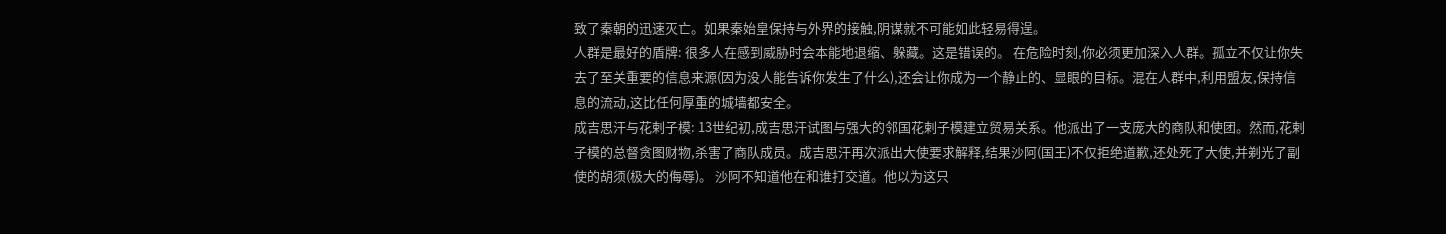致了秦朝的迅速灭亡。如果秦始皇保持与外界的接触,阴谋就不可能如此轻易得逞。
人群是最好的盾牌: 很多人在感到威胁时会本能地退缩、躲藏。这是错误的。 在危险时刻,你必须更加深入人群。孤立不仅让你失去了至关重要的信息来源(因为没人能告诉你发生了什么),还会让你成为一个静止的、显眼的目标。混在人群中,利用盟友,保持信息的流动,这比任何厚重的城墙都安全。
成吉思汗与花剌子模: 13世纪初,成吉思汗试图与强大的邻国花剌子模建立贸易关系。他派出了一支庞大的商队和使团。然而,花剌子模的总督贪图财物,杀害了商队成员。成吉思汗再次派出大使要求解释,结果沙阿(国王)不仅拒绝道歉,还处死了大使,并剃光了副使的胡须(极大的侮辱)。 沙阿不知道他在和谁打交道。他以为这只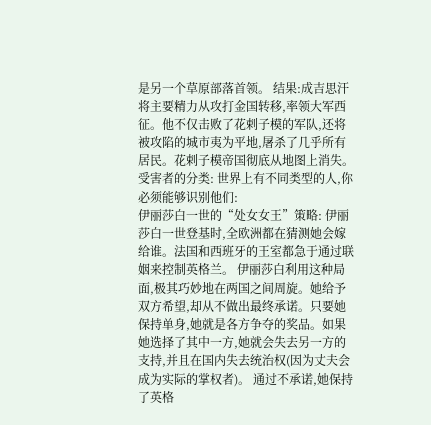是另一个草原部落首领。 结果:成吉思汗将主要精力从攻打金国转移,率领大军西征。他不仅击败了花剌子模的军队,还将被攻陷的城市夷为平地,屠杀了几乎所有居民。花剌子模帝国彻底从地图上消失。
受害者的分类: 世界上有不同类型的人,你必须能够识别他们:
伊丽莎白一世的“处女女王”策略: 伊丽莎白一世登基时,全欧洲都在猜测她会嫁给谁。法国和西班牙的王室都急于通过联姻来控制英格兰。 伊丽莎白利用这种局面,极其巧妙地在两国之间周旋。她给予双方希望,却从不做出最终承诺。只要她保持单身,她就是各方争夺的奖品。如果她选择了其中一方,她就会失去另一方的支持,并且在国内失去统治权(因为丈夫会成为实际的掌权者)。 通过不承诺,她保持了英格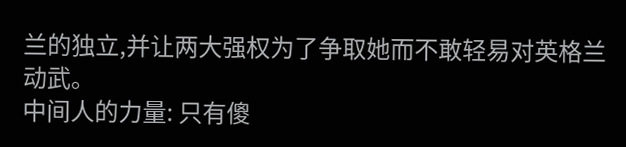兰的独立,并让两大强权为了争取她而不敢轻易对英格兰动武。
中间人的力量: 只有傻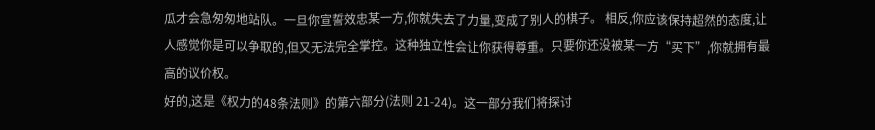瓜才会急匆匆地站队。一旦你宣誓效忠某一方,你就失去了力量,变成了别人的棋子。 相反,你应该保持超然的态度,让人感觉你是可以争取的,但又无法完全掌控。这种独立性会让你获得尊重。只要你还没被某一方“买下”,你就拥有最高的议价权。
好的,这是《权力的48条法则》的第六部分(法则 21-24)。这一部分我们将探讨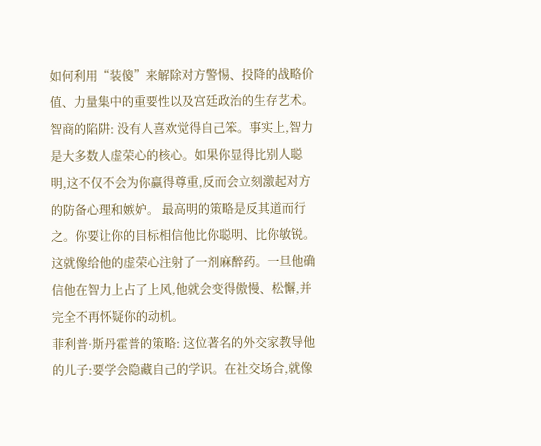如何利用“装傻”来解除对方警惕、投降的战略价值、力量集中的重要性以及宫廷政治的生存艺术。
智商的陷阱: 没有人喜欢觉得自己笨。事实上,智力是大多数人虚荣心的核心。如果你显得比别人聪明,这不仅不会为你赢得尊重,反而会立刻激起对方的防备心理和嫉妒。 最高明的策略是反其道而行之。你要让你的目标相信他比你聪明、比你敏锐。这就像给他的虚荣心注射了一剂麻醉药。一旦他确信他在智力上占了上风,他就会变得傲慢、松懈,并完全不再怀疑你的动机。
菲利普·斯丹霍普的策略: 这位著名的外交家教导他的儿子:要学会隐藏自己的学识。在社交场合,就像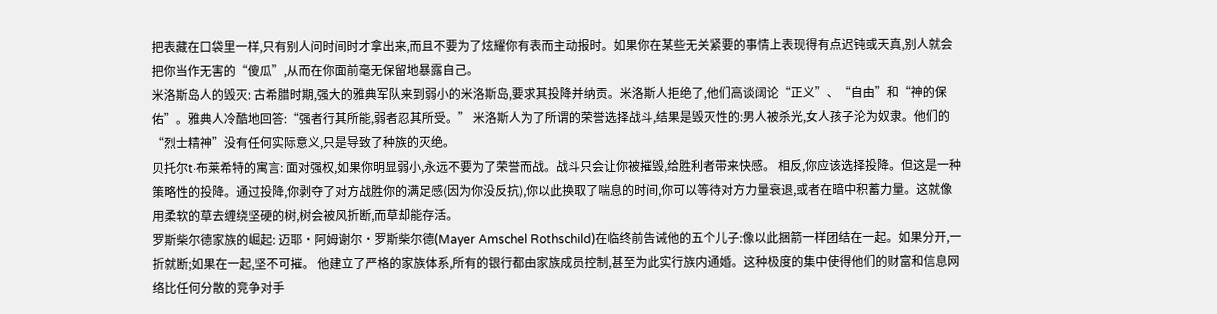把表藏在口袋里一样,只有别人问时间时才拿出来,而且不要为了炫耀你有表而主动报时。如果你在某些无关紧要的事情上表现得有点迟钝或天真,别人就会把你当作无害的“傻瓜”,从而在你面前毫无保留地暴露自己。
米洛斯岛人的毁灭: 古希腊时期,强大的雅典军队来到弱小的米洛斯岛,要求其投降并纳贡。米洛斯人拒绝了,他们高谈阔论“正义”、“自由”和“神的保佑”。雅典人冷酷地回答:“强者行其所能,弱者忍其所受。” 米洛斯人为了所谓的荣誉选择战斗,结果是毁灭性的:男人被杀光,女人孩子沦为奴隶。他们的“烈士精神”没有任何实际意义,只是导致了种族的灭绝。
贝托尔t·布莱希特的寓言: 面对强权,如果你明显弱小,永远不要为了荣誉而战。战斗只会让你被摧毁,给胜利者带来快感。 相反,你应该选择投降。但这是一种策略性的投降。通过投降,你剥夺了对方战胜你的满足感(因为你没反抗),你以此换取了喘息的时间,你可以等待对方力量衰退,或者在暗中积蓄力量。这就像用柔软的草去缠绕坚硬的树,树会被风折断,而草却能存活。
罗斯柴尔德家族的崛起: 迈耶·阿姆谢尔·罗斯柴尔德(Mayer Amschel Rothschild)在临终前告诫他的五个儿子:像以此捆箭一样团结在一起。如果分开,一折就断;如果在一起,坚不可摧。 他建立了严格的家族体系,所有的银行都由家族成员控制,甚至为此实行族内通婚。这种极度的集中使得他们的财富和信息网络比任何分散的竞争对手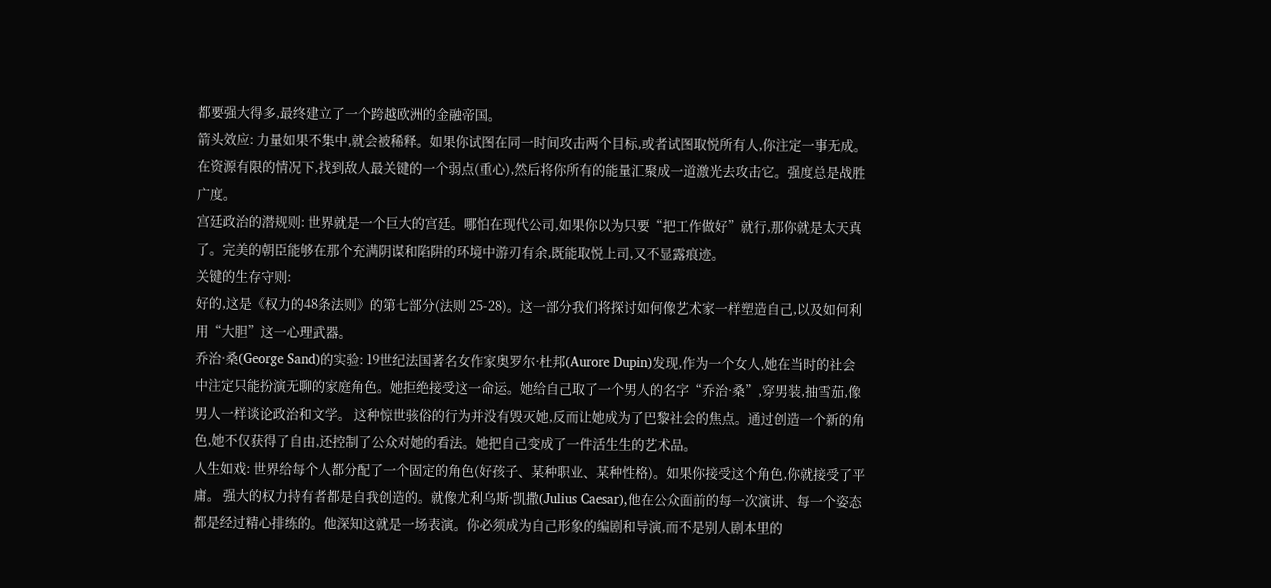都要强大得多,最终建立了一个跨越欧洲的金融帝国。
箭头效应: 力量如果不集中,就会被稀释。如果你试图在同一时间攻击两个目标,或者试图取悦所有人,你注定一事无成。 在资源有限的情况下,找到敌人最关键的一个弱点(重心),然后将你所有的能量汇聚成一道激光去攻击它。强度总是战胜广度。
宫廷政治的潜规则: 世界就是一个巨大的宫廷。哪怕在现代公司,如果你以为只要“把工作做好”就行,那你就是太天真了。完美的朝臣能够在那个充满阴谋和陷阱的环境中游刃有余,既能取悦上司,又不显露痕迹。
关键的生存守则:
好的,这是《权力的48条法则》的第七部分(法则 25-28)。这一部分我们将探讨如何像艺术家一样塑造自己,以及如何利用“大胆”这一心理武器。
乔治·桑(George Sand)的实验: 19世纪法国著名女作家奥罗尔·杜邦(Aurore Dupin)发现,作为一个女人,她在当时的社会中注定只能扮演无聊的家庭角色。她拒绝接受这一命运。她给自己取了一个男人的名字“乔治·桑”,穿男装,抽雪茄,像男人一样谈论政治和文学。 这种惊世骇俗的行为并没有毁灭她,反而让她成为了巴黎社会的焦点。通过创造一个新的角色,她不仅获得了自由,还控制了公众对她的看法。她把自己变成了一件活生生的艺术品。
人生如戏: 世界给每个人都分配了一个固定的角色(好孩子、某种职业、某种性格)。如果你接受这个角色,你就接受了平庸。 强大的权力持有者都是自我创造的。就像尤利乌斯·凯撒(Julius Caesar),他在公众面前的每一次演讲、每一个姿态都是经过精心排练的。他深知这就是一场表演。你必须成为自己形象的编剧和导演,而不是别人剧本里的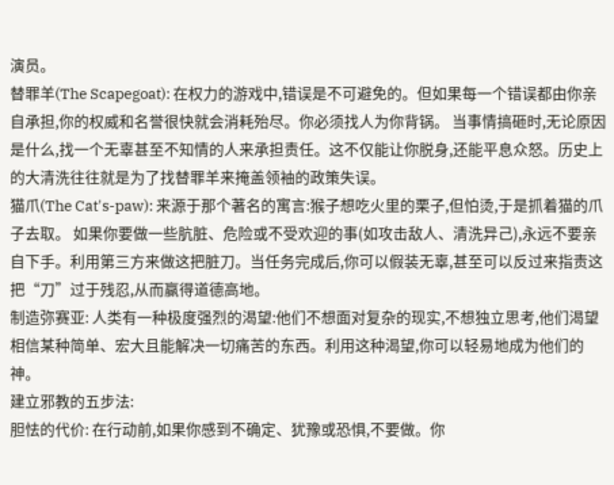演员。
替罪羊(The Scapegoat): 在权力的游戏中,错误是不可避免的。但如果每一个错误都由你亲自承担,你的权威和名誉很快就会消耗殆尽。你必须找人为你背锅。 当事情搞砸时,无论原因是什么,找一个无辜甚至不知情的人来承担责任。这不仅能让你脱身,还能平息众怒。历史上的大清洗往往就是为了找替罪羊来掩盖领袖的政策失误。
猫爪(The Cat's-paw): 来源于那个著名的寓言:猴子想吃火里的栗子,但怕烫,于是抓着猫的爪子去取。 如果你要做一些肮脏、危险或不受欢迎的事(如攻击敌人、清洗异己),永远不要亲自下手。利用第三方来做这把脏刀。当任务完成后,你可以假装无辜,甚至可以反过来指责这把“刀”过于残忍,从而赢得道德高地。
制造弥赛亚: 人类有一种极度强烈的渴望:他们不想面对复杂的现实,不想独立思考,他们渴望相信某种简单、宏大且能解决一切痛苦的东西。利用这种渴望,你可以轻易地成为他们的神。
建立邪教的五步法:
胆怯的代价: 在行动前,如果你感到不确定、犹豫或恐惧,不要做。你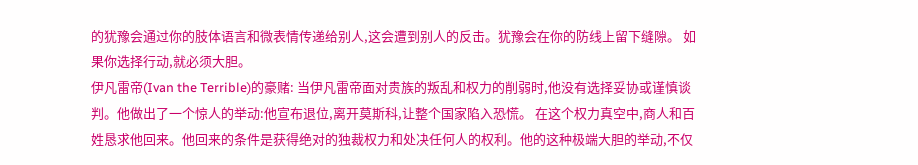的犹豫会通过你的肢体语言和微表情传递给别人,这会遭到别人的反击。犹豫会在你的防线上留下缝隙。 如果你选择行动,就必须大胆。
伊凡雷帝(Ivan the Terrible)的豪赌: 当伊凡雷帝面对贵族的叛乱和权力的削弱时,他没有选择妥协或谨慎谈判。他做出了一个惊人的举动:他宣布退位,离开莫斯科,让整个国家陷入恐慌。 在这个权力真空中,商人和百姓恳求他回来。他回来的条件是获得绝对的独裁权力和处决任何人的权利。他的这种极端大胆的举动,不仅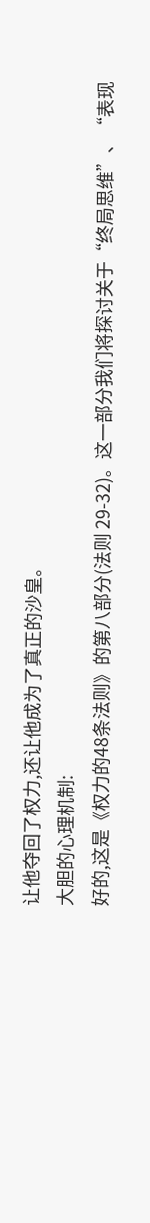让他夺回了权力,还让他成为了真正的沙皇。
大胆的心理机制:
好的,这是《权力的48条法则》的第八部分(法则 29-32)。这一部分我们将探讨关于“终局思维”、“表现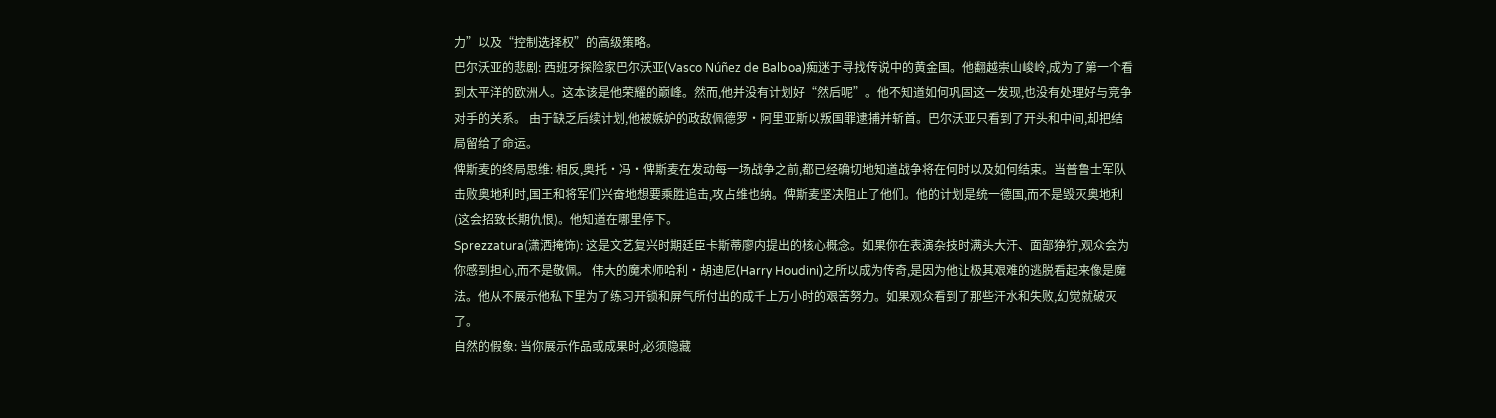力”以及“控制选择权”的高级策略。
巴尔沃亚的悲剧: 西班牙探险家巴尔沃亚(Vasco Núñez de Balboa)痴迷于寻找传说中的黄金国。他翻越崇山峻岭,成为了第一个看到太平洋的欧洲人。这本该是他荣耀的巅峰。然而,他并没有计划好“然后呢”。他不知道如何巩固这一发现,也没有处理好与竞争对手的关系。 由于缺乏后续计划,他被嫉妒的政敌佩德罗·阿里亚斯以叛国罪逮捕并斩首。巴尔沃亚只看到了开头和中间,却把结局留给了命运。
俾斯麦的终局思维: 相反,奥托·冯·俾斯麦在发动每一场战争之前,都已经确切地知道战争将在何时以及如何结束。当普鲁士军队击败奥地利时,国王和将军们兴奋地想要乘胜追击,攻占维也纳。俾斯麦坚决阻止了他们。他的计划是统一德国,而不是毁灭奥地利(这会招致长期仇恨)。他知道在哪里停下。
Sprezzatura(潇洒掩饰): 这是文艺复兴时期廷臣卡斯蒂廖内提出的核心概念。如果你在表演杂技时满头大汗、面部狰狞,观众会为你感到担心,而不是敬佩。 伟大的魔术师哈利·胡迪尼(Harry Houdini)之所以成为传奇,是因为他让极其艰难的逃脱看起来像是魔法。他从不展示他私下里为了练习开锁和屏气所付出的成千上万小时的艰苦努力。如果观众看到了那些汗水和失败,幻觉就破灭了。
自然的假象: 当你展示作品或成果时,必须隐藏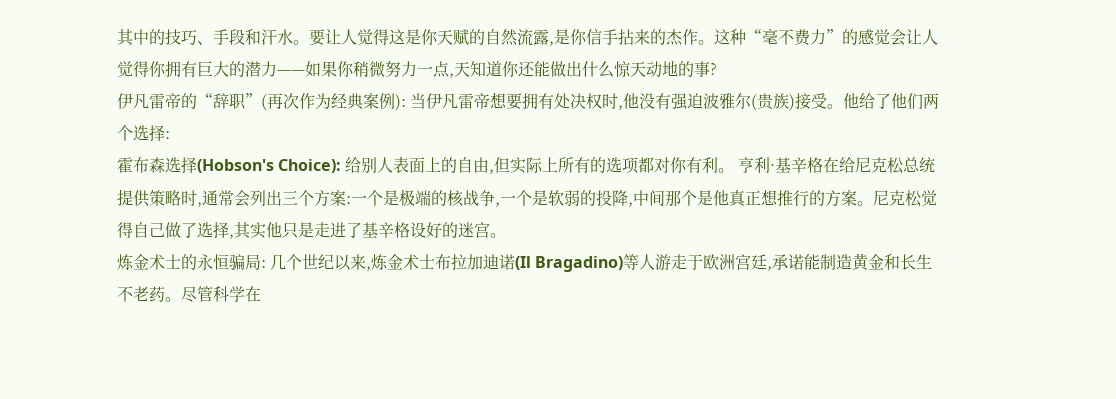其中的技巧、手段和汗水。要让人觉得这是你天赋的自然流露,是你信手拈来的杰作。这种“毫不费力”的感觉会让人觉得你拥有巨大的潜力——如果你稍微努力一点,天知道你还能做出什么惊天动地的事?
伊凡雷帝的“辞职”(再次作为经典案例): 当伊凡雷帝想要拥有处决权时,他没有强迫波雅尔(贵族)接受。他给了他们两个选择:
霍布森选择(Hobson's Choice): 给别人表面上的自由,但实际上所有的选项都对你有利。 亨利·基辛格在给尼克松总统提供策略时,通常会列出三个方案:一个是极端的核战争,一个是软弱的投降,中间那个是他真正想推行的方案。尼克松觉得自己做了选择,其实他只是走进了基辛格设好的迷宫。
炼金术士的永恒骗局: 几个世纪以来,炼金术士布拉加迪诺(Il Bragadino)等人游走于欧洲宫廷,承诺能制造黄金和长生不老药。尽管科学在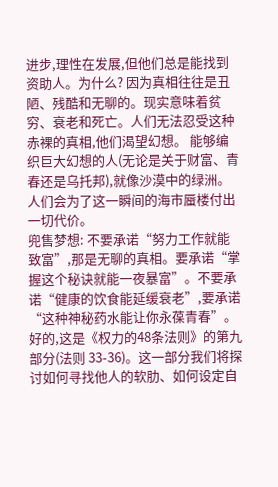进步,理性在发展,但他们总是能找到资助人。为什么? 因为真相往往是丑陋、残酷和无聊的。现实意味着贫穷、衰老和死亡。人们无法忍受这种赤裸的真相,他们渴望幻想。 能够编织巨大幻想的人(无论是关于财富、青春还是乌托邦),就像沙漠中的绿洲。人们会为了这一瞬间的海市蜃楼付出一切代价。
兜售梦想: 不要承诺“努力工作就能致富”,那是无聊的真相。要承诺“掌握这个秘诀就能一夜暴富”。不要承诺“健康的饮食能延缓衰老”,要承诺“这种神秘药水能让你永葆青春”。
好的,这是《权力的48条法则》的第九部分(法则 33-36)。这一部分我们将探讨如何寻找他人的软肋、如何设定自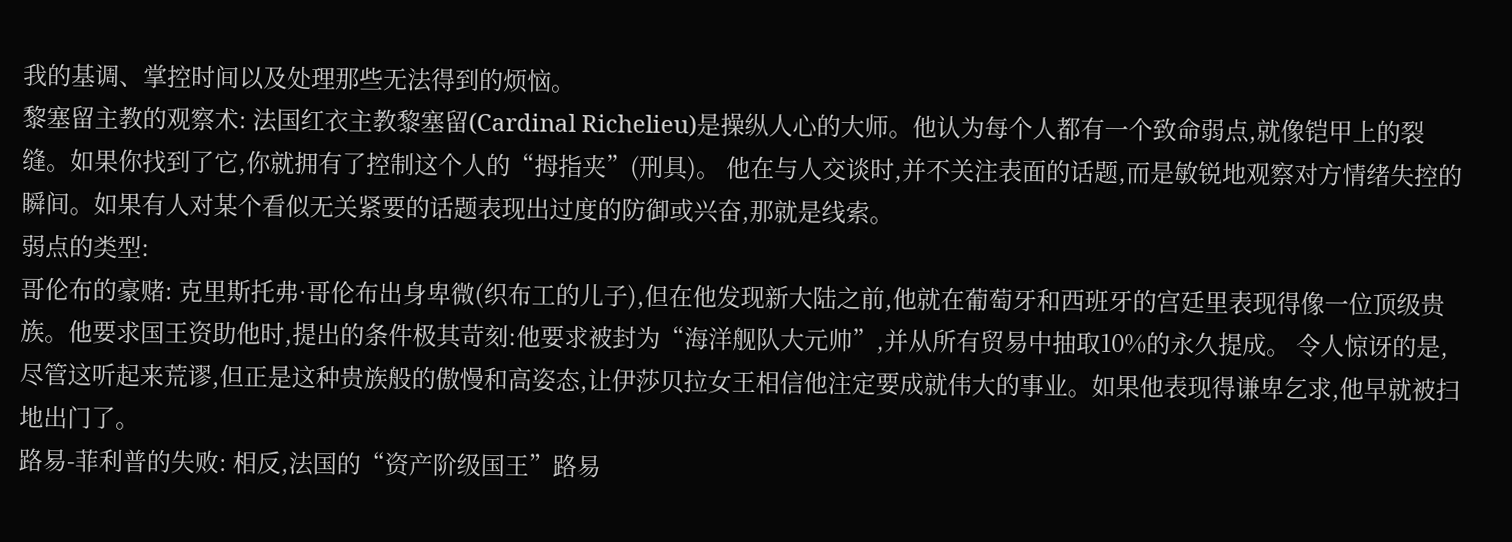我的基调、掌控时间以及处理那些无法得到的烦恼。
黎塞留主教的观察术: 法国红衣主教黎塞留(Cardinal Richelieu)是操纵人心的大师。他认为每个人都有一个致命弱点,就像铠甲上的裂缝。如果你找到了它,你就拥有了控制这个人的“拇指夹”(刑具)。 他在与人交谈时,并不关注表面的话题,而是敏锐地观察对方情绪失控的瞬间。如果有人对某个看似无关紧要的话题表现出过度的防御或兴奋,那就是线索。
弱点的类型:
哥伦布的豪赌: 克里斯托弗·哥伦布出身卑微(织布工的儿子),但在他发现新大陆之前,他就在葡萄牙和西班牙的宫廷里表现得像一位顶级贵族。他要求国王资助他时,提出的条件极其苛刻:他要求被封为“海洋舰队大元帅”,并从所有贸易中抽取10%的永久提成。 令人惊讶的是,尽管这听起来荒谬,但正是这种贵族般的傲慢和高姿态,让伊莎贝拉女王相信他注定要成就伟大的事业。如果他表现得谦卑乞求,他早就被扫地出门了。
路易-菲利普的失败: 相反,法国的“资产阶级国王”路易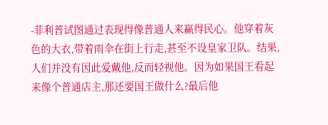-菲利普试图通过表现得像普通人来赢得民心。他穿着灰色的大衣,带着雨伞在街上行走,甚至不设皇家卫队。结果,人们并没有因此爱戴他,反而轻视他。因为如果国王看起来像个普通店主,那还要国王做什么?最后他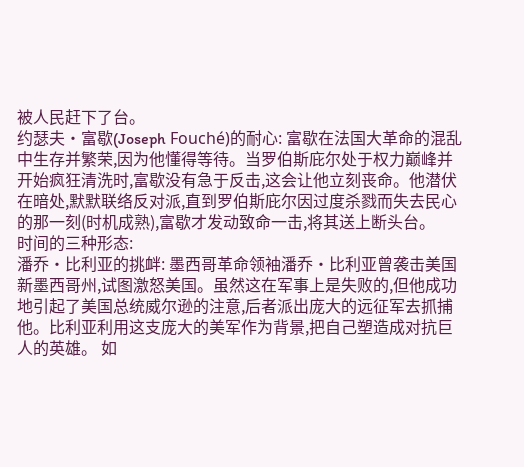被人民赶下了台。
约瑟夫·富歇(Joseph Fouché)的耐心: 富歇在法国大革命的混乱中生存并繁荣,因为他懂得等待。当罗伯斯庇尔处于权力巅峰并开始疯狂清洗时,富歇没有急于反击,这会让他立刻丧命。他潜伏在暗处,默默联络反对派,直到罗伯斯庇尔因过度杀戮而失去民心的那一刻(时机成熟),富歇才发动致命一击,将其送上断头台。
时间的三种形态:
潘乔·比利亚的挑衅: 墨西哥革命领袖潘乔·比利亚曾袭击美国新墨西哥州,试图激怒美国。虽然这在军事上是失败的,但他成功地引起了美国总统威尔逊的注意,后者派出庞大的远征军去抓捕他。比利亚利用这支庞大的美军作为背景,把自己塑造成对抗巨人的英雄。 如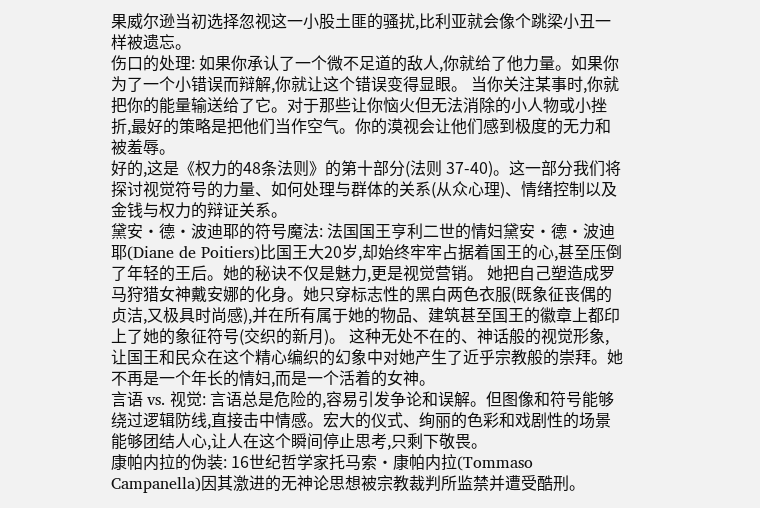果威尔逊当初选择忽视这一小股土匪的骚扰,比利亚就会像个跳梁小丑一样被遗忘。
伤口的处理: 如果你承认了一个微不足道的敌人,你就给了他力量。如果你为了一个小错误而辩解,你就让这个错误变得显眼。 当你关注某事时,你就把你的能量输送给了它。对于那些让你恼火但无法消除的小人物或小挫折,最好的策略是把他们当作空气。你的漠视会让他们感到极度的无力和被羞辱。
好的,这是《权力的48条法则》的第十部分(法则 37-40)。这一部分我们将探讨视觉符号的力量、如何处理与群体的关系(从众心理)、情绪控制以及金钱与权力的辩证关系。
黛安·德·波迪耶的符号魔法: 法国国王亨利二世的情妇黛安·德·波迪耶(Diane de Poitiers)比国王大20岁,却始终牢牢占据着国王的心,甚至压倒了年轻的王后。她的秘诀不仅是魅力,更是视觉营销。 她把自己塑造成罗马狩猎女神戴安娜的化身。她只穿标志性的黑白两色衣服(既象征丧偶的贞洁,又极具时尚感),并在所有属于她的物品、建筑甚至国王的徽章上都印上了她的象征符号(交织的新月)。 这种无处不在的、神话般的视觉形象,让国王和民众在这个精心编织的幻象中对她产生了近乎宗教般的崇拜。她不再是一个年长的情妇,而是一个活着的女神。
言语 vs. 视觉: 言语总是危险的,容易引发争论和误解。但图像和符号能够绕过逻辑防线,直接击中情感。宏大的仪式、绚丽的色彩和戏剧性的场景能够团结人心,让人在这个瞬间停止思考,只剩下敬畏。
康帕内拉的伪装: 16世纪哲学家托马索·康帕内拉(Tommaso Campanella)因其激进的无神论思想被宗教裁判所监禁并遭受酷刑。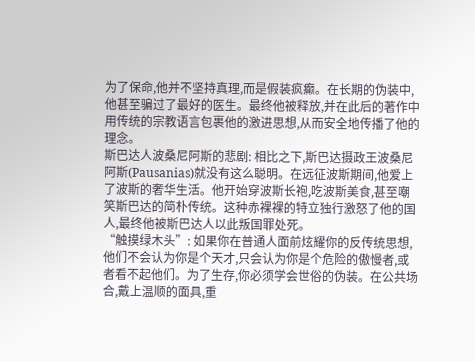为了保命,他并不坚持真理,而是假装疯癫。在长期的伪装中,他甚至骗过了最好的医生。最终他被释放,并在此后的著作中用传统的宗教语言包裹他的激进思想,从而安全地传播了他的理念。
斯巴达人波桑尼阿斯的悲剧: 相比之下,斯巴达摄政王波桑尼阿斯(Pausanias)就没有这么聪明。在远征波斯期间,他爱上了波斯的奢华生活。他开始穿波斯长袍,吃波斯美食,甚至嘲笑斯巴达的简朴传统。这种赤裸裸的特立独行激怒了他的国人,最终他被斯巴达人以此叛国罪处死。
“触摸绿木头”: 如果你在普通人面前炫耀你的反传统思想,他们不会认为你是个天才,只会认为你是个危险的傲慢者,或者看不起他们。为了生存,你必须学会世俗的伪装。在公共场合,戴上温顺的面具,重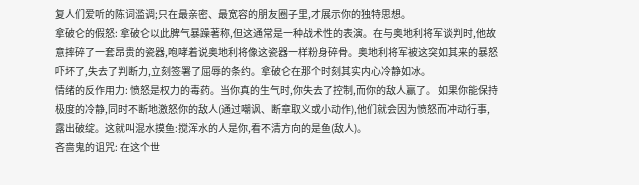复人们爱听的陈词滥调;只在最亲密、最宽容的朋友圈子里,才展示你的独特思想。
拿破仑的假怒: 拿破仑以此脾气暴躁著称,但这通常是一种战术性的表演。在与奥地利将军谈判时,他故意摔碎了一套昂贵的瓷器,咆哮着说奥地利将像这瓷器一样粉身碎骨。奥地利将军被这突如其来的暴怒吓坏了,失去了判断力,立刻签署了屈辱的条约。拿破仑在那个时刻其实内心冷静如冰。
情绪的反作用力: 愤怒是权力的毒药。当你真的生气时,你失去了控制,而你的敌人赢了。 如果你能保持极度的冷静,同时不断地激怒你的敌人(通过嘲讽、断章取义或小动作),他们就会因为愤怒而冲动行事,露出破绽。这就叫混水摸鱼:搅浑水的人是你,看不清方向的是鱼(敌人)。
吝啬鬼的诅咒: 在这个世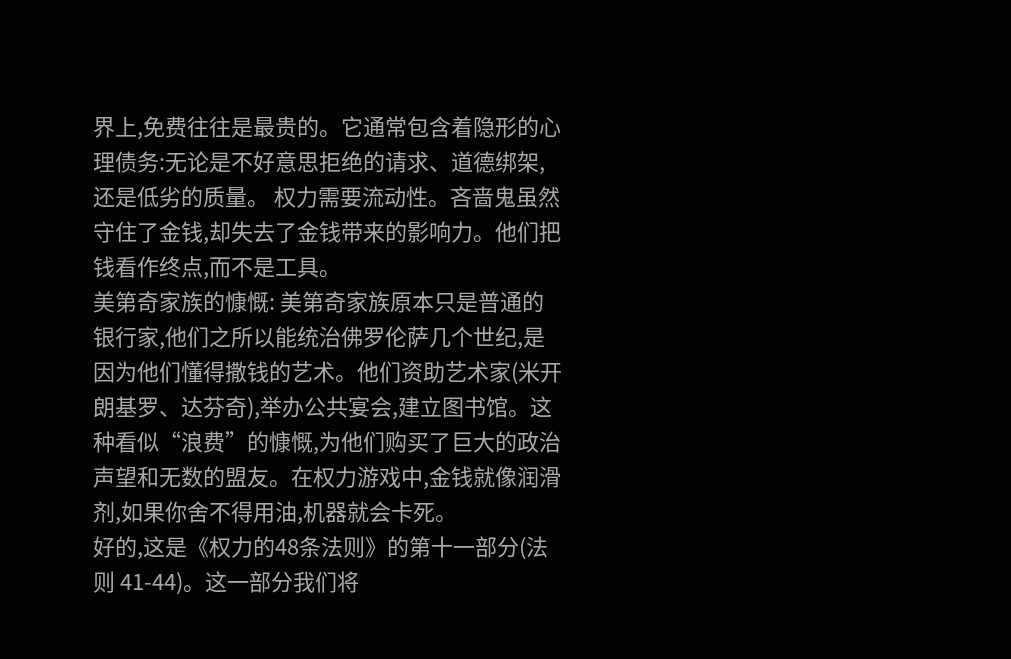界上,免费往往是最贵的。它通常包含着隐形的心理债务:无论是不好意思拒绝的请求、道德绑架,还是低劣的质量。 权力需要流动性。吝啬鬼虽然守住了金钱,却失去了金钱带来的影响力。他们把钱看作终点,而不是工具。
美第奇家族的慷慨: 美第奇家族原本只是普通的银行家,他们之所以能统治佛罗伦萨几个世纪,是因为他们懂得撒钱的艺术。他们资助艺术家(米开朗基罗、达芬奇),举办公共宴会,建立图书馆。这种看似“浪费”的慷慨,为他们购买了巨大的政治声望和无数的盟友。在权力游戏中,金钱就像润滑剂,如果你舍不得用油,机器就会卡死。
好的,这是《权力的48条法则》的第十一部分(法则 41-44)。这一部分我们将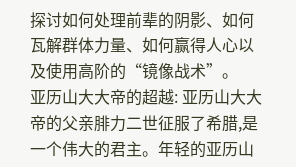探讨如何处理前辈的阴影、如何瓦解群体力量、如何赢得人心以及使用高阶的“镜像战术”。
亚历山大大帝的超越: 亚历山大大帝的父亲腓力二世征服了希腊,是一个伟大的君主。年轻的亚历山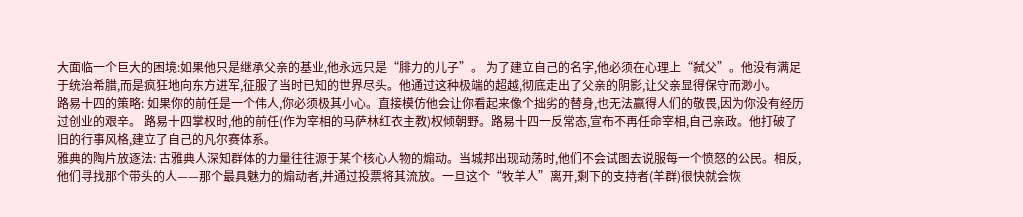大面临一个巨大的困境:如果他只是继承父亲的基业,他永远只是“腓力的儿子”。 为了建立自己的名字,他必须在心理上“弑父”。他没有满足于统治希腊,而是疯狂地向东方进军,征服了当时已知的世界尽头。他通过这种极端的超越,彻底走出了父亲的阴影,让父亲显得保守而渺小。
路易十四的策略: 如果你的前任是一个伟人,你必须极其小心。直接模仿他会让你看起来像个拙劣的替身,也无法赢得人们的敬畏,因为你没有经历过创业的艰辛。 路易十四掌权时,他的前任(作为宰相的马萨林红衣主教)权倾朝野。路易十四一反常态,宣布不再任命宰相,自己亲政。他打破了旧的行事风格,建立了自己的凡尔赛体系。
雅典的陶片放逐法: 古雅典人深知群体的力量往往源于某个核心人物的煽动。当城邦出现动荡时,他们不会试图去说服每一个愤怒的公民。相反,他们寻找那个带头的人——那个最具魅力的煽动者,并通过投票将其流放。一旦这个“牧羊人”离开,剩下的支持者(羊群)很快就会恢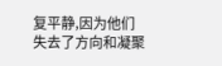复平静,因为他们失去了方向和凝聚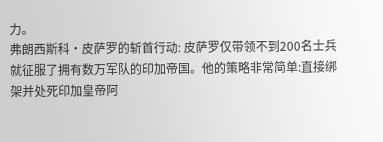力。
弗朗西斯科·皮萨罗的斩首行动: 皮萨罗仅带领不到200名士兵就征服了拥有数万军队的印加帝国。他的策略非常简单:直接绑架并处死印加皇帝阿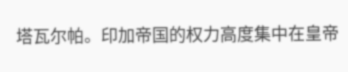塔瓦尔帕。印加帝国的权力高度集中在皇帝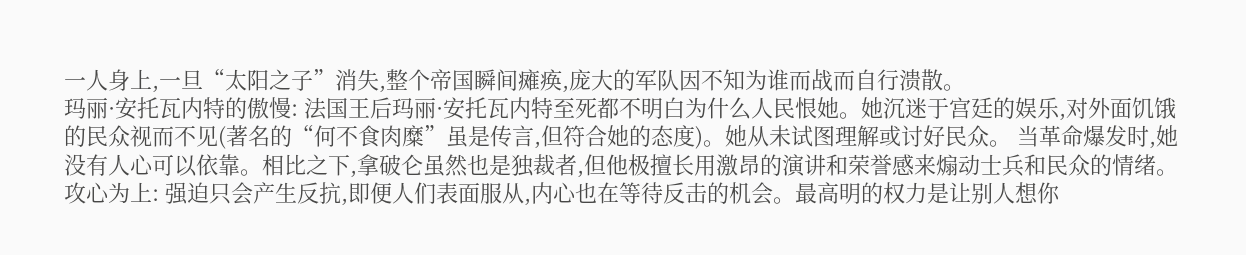一人身上,一旦“太阳之子”消失,整个帝国瞬间瘫痪,庞大的军队因不知为谁而战而自行溃散。
玛丽·安托瓦内特的傲慢: 法国王后玛丽·安托瓦内特至死都不明白为什么人民恨她。她沉迷于宫廷的娱乐,对外面饥饿的民众视而不见(著名的“何不食肉糜”虽是传言,但符合她的态度)。她从未试图理解或讨好民众。 当革命爆发时,她没有人心可以依靠。相比之下,拿破仑虽然也是独裁者,但他极擅长用激昂的演讲和荣誉感来煽动士兵和民众的情绪。
攻心为上: 强迫只会产生反抗,即便人们表面服从,内心也在等待反击的机会。最高明的权力是让别人想你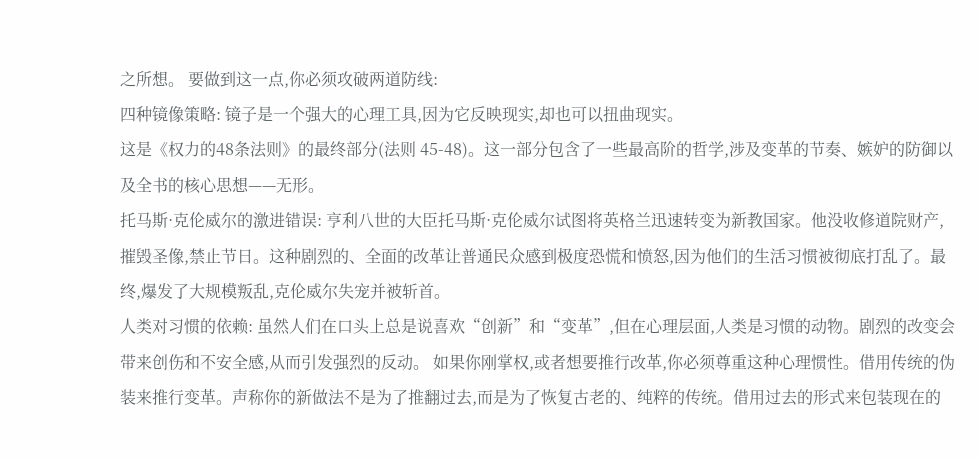之所想。 要做到这一点,你必须攻破两道防线:
四种镜像策略: 镜子是一个强大的心理工具,因为它反映现实,却也可以扭曲现实。
这是《权力的48条法则》的最终部分(法则 45-48)。这一部分包含了一些最高阶的哲学,涉及变革的节奏、嫉妒的防御以及全书的核心思想——无形。
托马斯·克伦威尔的激进错误: 亨利八世的大臣托马斯·克伦威尔试图将英格兰迅速转变为新教国家。他没收修道院财产,摧毁圣像,禁止节日。这种剧烈的、全面的改革让普通民众感到极度恐慌和愤怒,因为他们的生活习惯被彻底打乱了。最终,爆发了大规模叛乱,克伦威尔失宠并被斩首。
人类对习惯的依赖: 虽然人们在口头上总是说喜欢“创新”和“变革”,但在心理层面,人类是习惯的动物。剧烈的改变会带来创伤和不安全感,从而引发强烈的反动。 如果你刚掌权,或者想要推行改革,你必须尊重这种心理惯性。借用传统的伪装来推行变革。声称你的新做法不是为了推翻过去,而是为了恢复古老的、纯粹的传统。借用过去的形式来包装现在的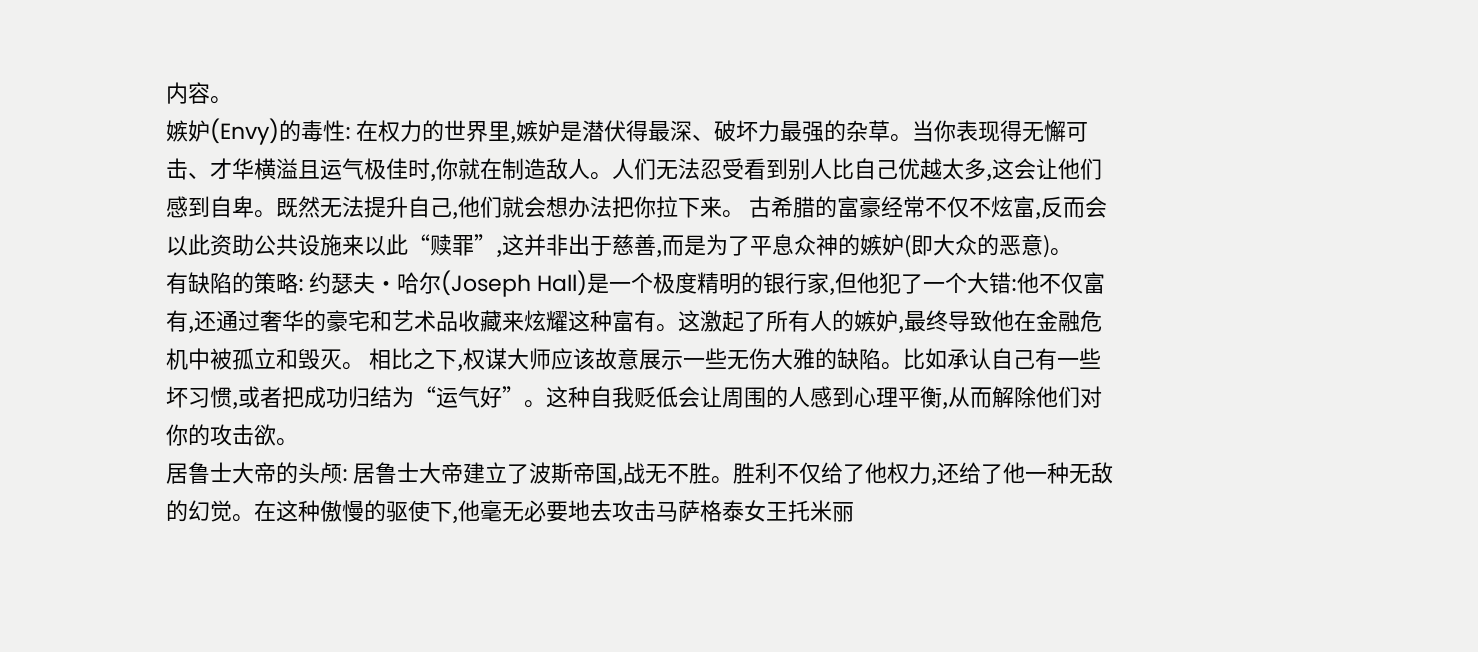内容。
嫉妒(Envy)的毒性: 在权力的世界里,嫉妒是潜伏得最深、破坏力最强的杂草。当你表现得无懈可击、才华横溢且运气极佳时,你就在制造敌人。人们无法忍受看到别人比自己优越太多,这会让他们感到自卑。既然无法提升自己,他们就会想办法把你拉下来。 古希腊的富豪经常不仅不炫富,反而会以此资助公共设施来以此“赎罪”,这并非出于慈善,而是为了平息众神的嫉妒(即大众的恶意)。
有缺陷的策略: 约瑟夫·哈尔(Joseph Hall)是一个极度精明的银行家,但他犯了一个大错:他不仅富有,还通过奢华的豪宅和艺术品收藏来炫耀这种富有。这激起了所有人的嫉妒,最终导致他在金融危机中被孤立和毁灭。 相比之下,权谋大师应该故意展示一些无伤大雅的缺陷。比如承认自己有一些坏习惯,或者把成功归结为“运气好”。这种自我贬低会让周围的人感到心理平衡,从而解除他们对你的攻击欲。
居鲁士大帝的头颅: 居鲁士大帝建立了波斯帝国,战无不胜。胜利不仅给了他权力,还给了他一种无敌的幻觉。在这种傲慢的驱使下,他毫无必要地去攻击马萨格泰女王托米丽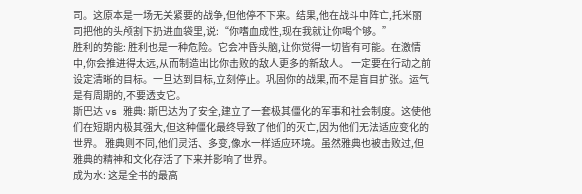司。这原本是一场无关紧要的战争,但他停不下来。结果,他在战斗中阵亡,托米丽司把他的头颅割下扔进血袋里,说:“你嗜血成性,现在我就让你喝个够。”
胜利的势能: 胜利也是一种危险。它会冲昏头脑,让你觉得一切皆有可能。在激情中,你会推进得太远,从而制造出比你击败的敌人更多的新敌人。 一定要在行动之前设定清晰的目标。一旦达到目标,立刻停止。巩固你的战果,而不是盲目扩张。运气是有周期的,不要透支它。
斯巴达 vs 雅典: 斯巴达为了安全,建立了一套极其僵化的军事和社会制度。这使他们在短期内极其强大,但这种僵化最终导致了他们的灭亡,因为他们无法适应变化的世界。 雅典则不同,他们灵活、多变,像水一样适应环境。虽然雅典也被击败过,但雅典的精神和文化存活了下来并影响了世界。
成为水: 这是全书的最高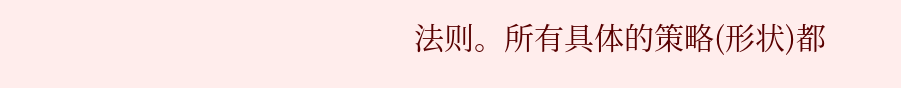法则。所有具体的策略(形状)都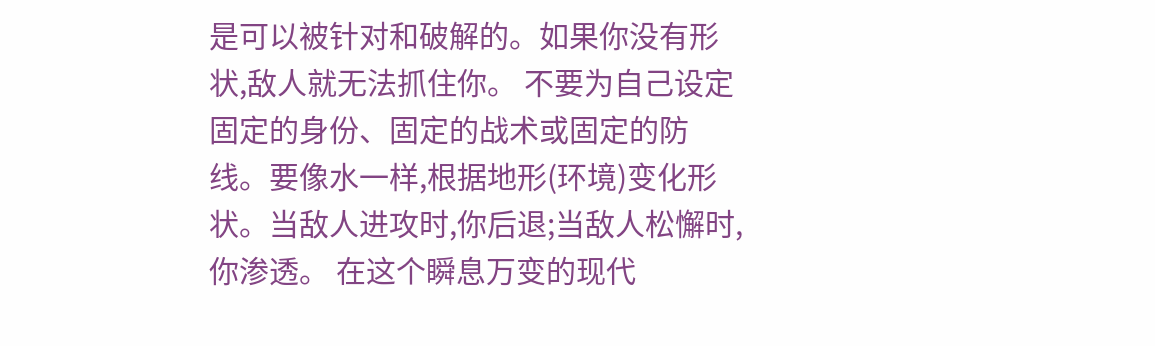是可以被针对和破解的。如果你没有形状,敌人就无法抓住你。 不要为自己设定固定的身份、固定的战术或固定的防线。要像水一样,根据地形(环境)变化形状。当敌人进攻时,你后退;当敌人松懈时,你渗透。 在这个瞬息万变的现代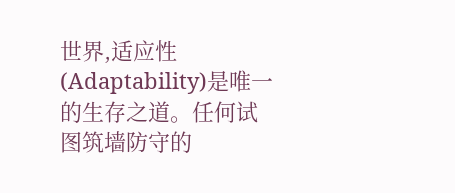世界,适应性(Adaptability)是唯一的生存之道。任何试图筑墙防守的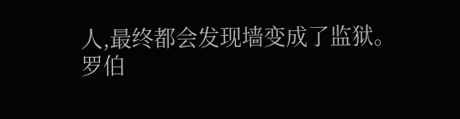人,最终都会发现墙变成了监狱。
罗伯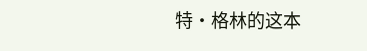特·格林的这本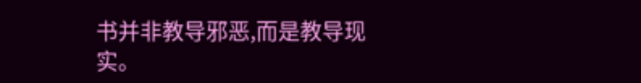书并非教导邪恶,而是教导现实。